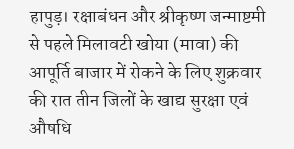हापुड़। रक्षाबंधन और श्रीकृष्ण जन्माष्टमी से पहले मिलावटी खोया (मावा) की आपूर्ति बाजार में रोकने के लिए शुक्रवार की रात तीन जिलों के खाद्य सुरक्षा एवं औषधि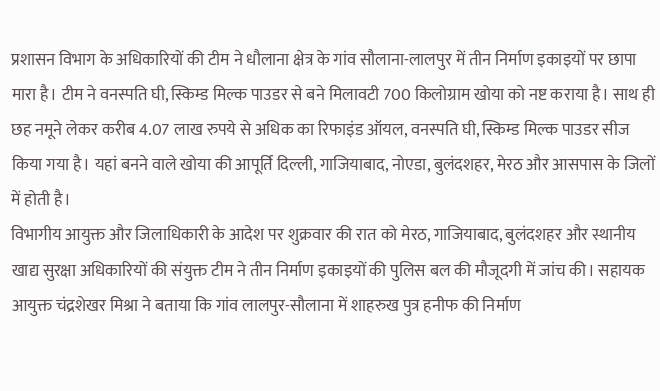प्रशासन विभाग के अधिकारियों की टीम ने धौलाना क्षेत्र के गांव सौलाना-लालपुर में तीन निर्माण इकाइयों पर छापा मारा है। टीम ने वनस्पति घी, स्किम्ड मिल्क पाउडर से बने मिलावटी 700 किलोग्राम खोया को नष्ट कराया है। साथ ही छह नमूने लेकर करीब 4.07 लाख रुपये से अधिक का रिफाइंड ऑयल, वनस्पति घी, स्किम्ड मिल्क पाउडर सीज किया गया है। यहां बनने वाले खोया की आपूर्ति दिल्ली, गाजियाबाद, नोएडा, बुलंदशहर, मेरठ और आसपास के जिलों में होती है।
विभागीय आयुक्त और जिलाधिकारी के आदेश पर शुक्रवार की रात को मेरठ, गाजियाबाद, बुलंदशहर और स्थानीय खाद्य सुरक्षा अधिकारियों की संयुक्त टीम ने तीन निर्माण इकाइयों की पुलिस बल की मौजूदगी में जांच की। सहायक आयुक्त चंद्रशेखर मिश्रा ने बताया कि गांव लालपुर-सौलाना में शाहरुख पुत्र हनीफ की निर्माण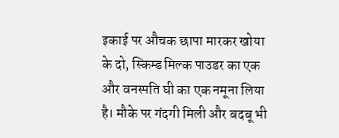इकाई पर औचक छापा मारकर खोया के दो, स्किम्ड मिल्क पाउडर का एक और वनस्पति घी का एक नमूना लिया है। मौके पर गंदगी मिली और बदबू भी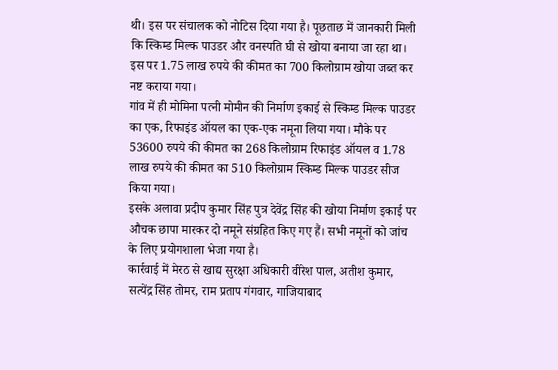थी। इस पर संचालक को नोटिस दिया गया है। पूछताछ में जानकारी मिली कि स्किम्ड मिल्क पाउडर और वनस्पति घी से खोया बनाया जा रहा था। इस पर 1.75 लाख रुपये की कीमत का 700 किलोग्राम खोया जब्त कर नष्ट कराया गया।
गांव में ही मोमिना पत्नी मोमीन की निर्माण इकाई से स्किम्ड मिल्क पाउडर का एक, रिफाइंड ऑयल का एक-एक नमूना लिया गया। मौके पर 53600 रुपये की कीमत का 268 किलोग्राम रिफाइंड ऑयल व 1.78 लाख रुपये की कीमत का 510 किलोग्राम स्किम्ड मिल्क पाउडर सीज किया गया।
इसके अलावा प्रदीप कुमार सिंह पुत्र देवेंद्र सिंह की खोया निर्माण इकाई पर औचक छापा मारकर दो नमूने संग्रहित किए गए हैं। सभी नमूनों को जांच के लिए प्रयोगशाला भेजा गया है।
कार्रवाई में मेरठ से खाद्य सुरक्षा अधिकारी वीरेश पाल, अतीश कुमार, सत्येंद्र सिंह तोमर, राम प्रताप गंगवार, गाजियाबाद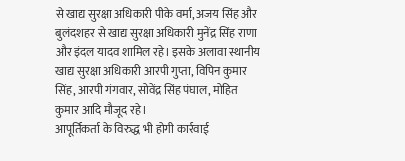से खाद्य सुरक्षा अधिकारी पीके वर्मा, अजय सिंह और बुलंदशहर से खाद्य सुरक्षा अधिकारी मुनेंद्र सिंह राणा और इंदल यादव शामिल रहे। इसके अलावा स्थानीय खाद्य सुरक्षा अधिकारी आरपी गुप्ता, विपिन कुमार सिंह, आरपी गंगवार, सोवेंद्र सिंह पंघाल, मोहित कुमार आदि मौजूद रहे।
आपूर्तिकर्ता के विरुद्ध भी होगी कार्रवाई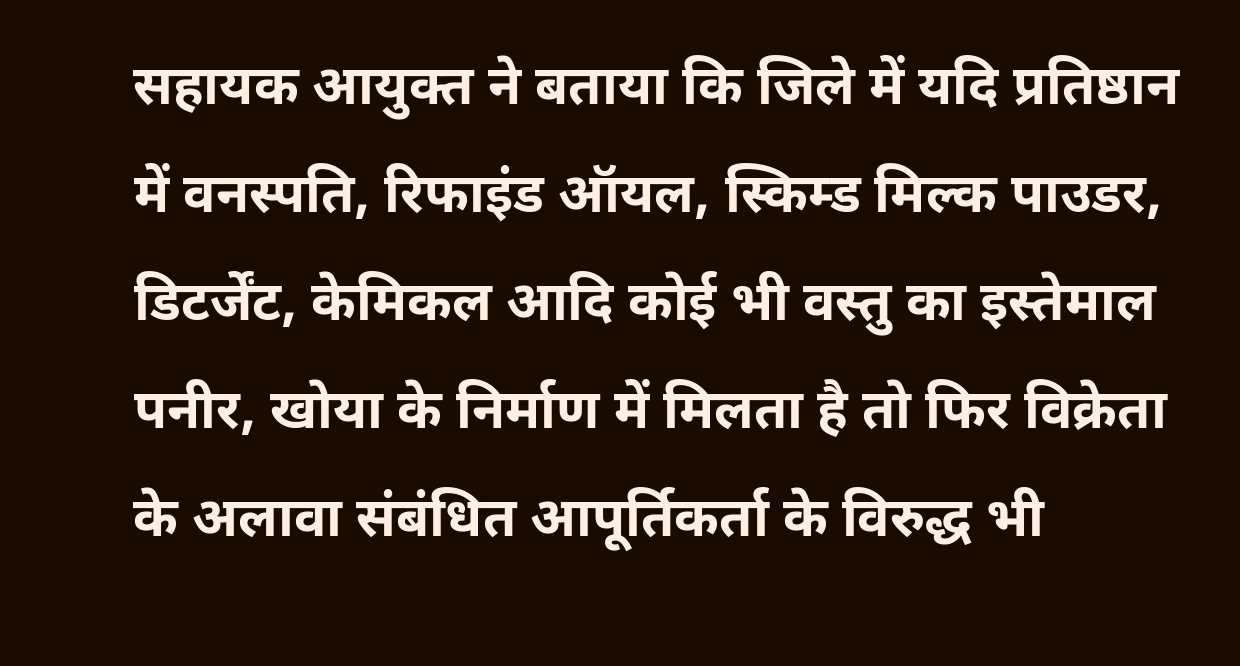सहायक आयुक्त ने बताया कि जिले में यदि प्रतिष्ठान में वनस्पति, रिफाइंड ऑयल, स्किम्ड मिल्क पाउडर, डिटर्जेंट, केमिकल आदि कोई भी वस्तु का इस्तेमाल पनीर, खोया के निर्माण में मिलता है तो फिर विक्रेता के अलावा संबंधित आपूर्तिकर्ता के विरुद्ध भी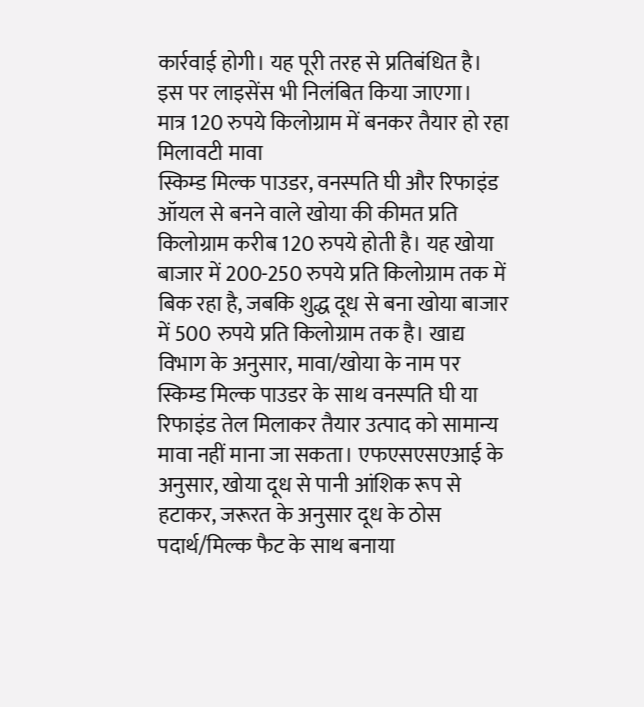कार्रवाई होगी। यह पूरी तरह से प्रतिबंधित है। इस पर लाइसेंस भी निलंबित किया जाएगा।
मात्र 120 रुपये किलोग्राम में बनकर तैयार हो रहा मिलावटी मावा
स्किम्ड मिल्क पाउडर, वनस्पति घी और रिफाइंड ऑयल से बनने वाले खोया की कीमत प्रति किलोग्राम करीब 120 रुपये होती है। यह खोया बाजार में 200-250 रुपये प्रति किलोग्राम तक में बिक रहा है, जबकि शुद्ध दूध से बना खोया बाजार में 500 रुपये प्रति किलोग्राम तक है। खाद्य विभाग के अनुसार, मावा/खोया के नाम पर स्किम्ड मिल्क पाउडर के साथ वनस्पति घी या रिफाइंड तेल मिलाकर तैयार उत्पाद को सामान्य मावा नहीं माना जा सकता। एफएसएसएआई के अनुसार, खोया दूध से पानी आंशिक रूप से हटाकर, जरूरत के अनुसार दूध के ठोस पदार्थ/मिल्क फैट के साथ बनाया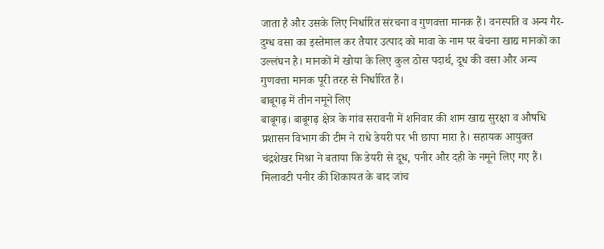जाता है और उसके लिए निर्धारित संरचना व गुणवत्ता मानक हैं। वनस्पति व अन्य गैर-दुग्ध वसा का इस्तेमाल कर तैयार उत्पाद को मावा के नाम पर बेचना खाद्य मानकों का उल्लंघन है। मानकों में खोया के लिए कुल ठोस पदार्थ, दूध की वसा और अन्य गुणवत्ता मानक पूरी तरह से निर्धारित हैं।
बाबूगढ़ में तीन नमूने लिए
बाबूगढ़। बाबूगढ़ क्षेत्र के गांव सरावनी में शनिवार की शाम खाद्य सुरक्षा व औषधि प्रशासन विभाग की टीम ने राधे डेयरी पर भी छापा मारा है। सहायक आयुक्त चंद्रशेखर मिश्रा ने बताया कि डेयरी से दूध, पनीर और दही के नमूने लिए गए हैं। मिलावटी पनीर की शिकायत के बाद जांच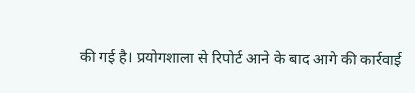की गई है। प्रयोगशाला से रिपोर्ट आने के बाद आगे की कार्रवाई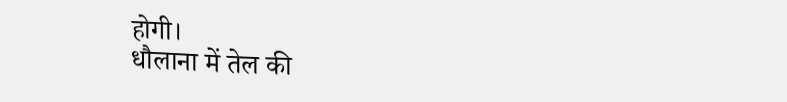होगी।
धौलाना में तेल की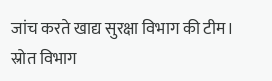जांच करते खाद्य सुरक्षा विभाग की टीम। स्रोत विभाग